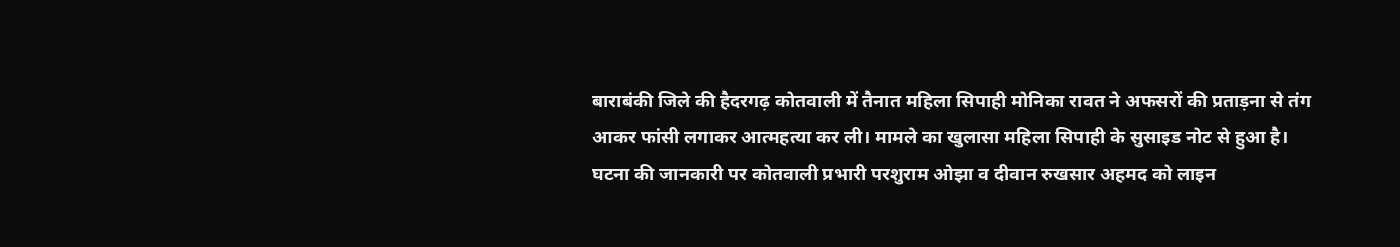बाराबंकी जिले की हैदरगढ़ कोतवाली में तैनात महिला सिपाही मोनिका रावत ने अफसरों की प्रताड़ना से तंग आकर फांसी लगाकर आत्महत्या कर ली। मामले का खुलासा महिला सिपाही के सुसाइड नोट से हुआ है।
घटना की जानकारी पर कोतवाली प्रभारी परशुराम ओझा व दीवान रुखसार अहमद को लाइन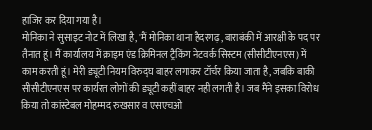हाजिर कर दिया गया है।
मोनिका ने सुसाइट नोट में लिखा है, 'मैं मोनिका थाना हैदरगढ़, बाराबंकी में आरक्षी के पद पर तैनात हूं। मैं कार्यालय में क्राइम एंड क्रिमिनल ट्रैकिंग नेटवर्क सिस्टम (सीसीटीएनएस) में काम करती हूं। मेरी ड्यूटी नियम विरुद्घ बाहर लगाकर टॉर्चर किया जाता है, जबकि बाकी सीसीटीएनएस पर कार्यरत लोगों की ड्यूटी कहीं बाहर नही लगती है। जब मैंने इसका विरोध किया तो कांस्टेबल मोहम्मद रुखसार व एसएचओ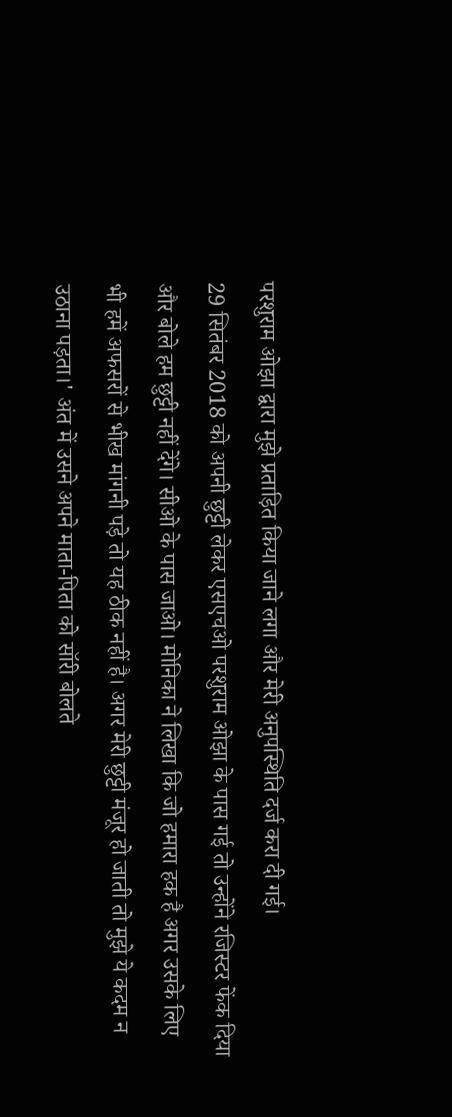परशुराम ओझा द्वारा मुझे प्रताड़ित किया जाने लगा और मेरी अनुपस्थिति दर्ज करा दी गई।
29 सितंबर 2018 को अपनी छुट्टी लेकर एसएचओ परशुराम ओझा के पास गई तो उन्होंने रजिस्टर फेंक दिया और बोले हम छुट्टी नहीं देंगे। सीओ के पास जाओ। मोनिका ने लिखा कि जो हमारा हक है अगर उसके लिए भी हमें अफसरों से भीख मांगनी पड़े तो यह ठीक नहीं है। अगर मेरी छुट्टी मंजूर हो जाती तो मुझे ये कदम न उठाना पड़ता।' अंत में उसने अपने माता-पिता को सॉरी बोलते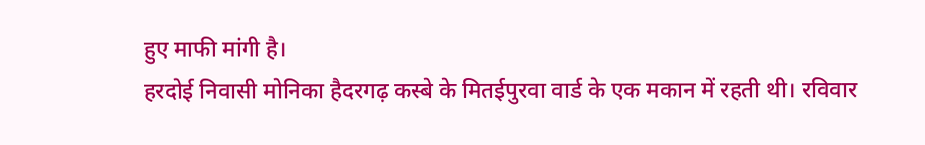हुए माफी मांगी है।
हरदोई निवासी मोनिका हैदरगढ़ कस्बे के मितईपुरवा वार्ड के एक मकान में रहती थी। रविवार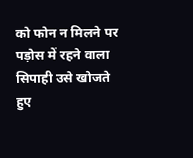को फोन न मिलने पर पड़ोस में रहने वाला सिपाही उसे खोजते हुए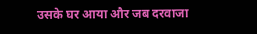उसके घर आया और जब दरवाजा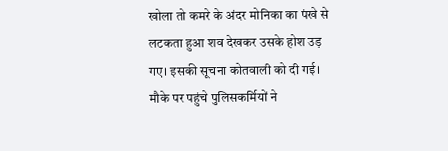खोला तो कमरे के अंदर मोनिका का पंखे से लटकता हुआ शव देखकर उसके होश उड़ गए। इसकी सूचना कोतवाली को दी गई। मौके पर पहुंचे पुलिसकर्मियों ने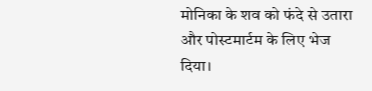मोनिका के शव को फंदे से उतारा और पोस्टमार्टम के लिए भेज दिया।